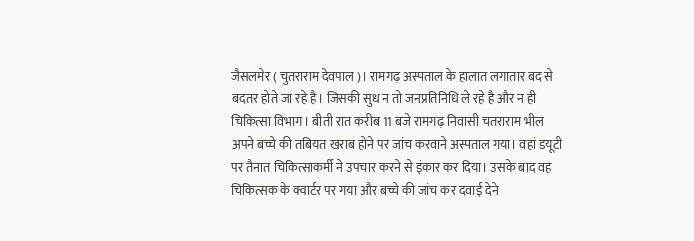जैसलमेर ( चुतराराम देवपाल )। रामगढ़ अस्पताल के हालात लगातार बद से बदतर होते जा रहे है। जिसकी सुध न तो जनप्रतिनिधि ले रहे है और न ही चिकित्सा विभाग। बीती रात करीब 11 बजे रामगढ़ निवासी चतराराम भील अपने बच्चे की तबियत खराब होने पर जांच करवाने अस्पताल गया। वहां डयूटी पर तैनात चिकित्साकर्मी ने उपचार करने से इंकार कर दिया। उसके बाद वह चिकित्सक के क्वार्टर पर गया और बच्चे की जांच कर दवाई देने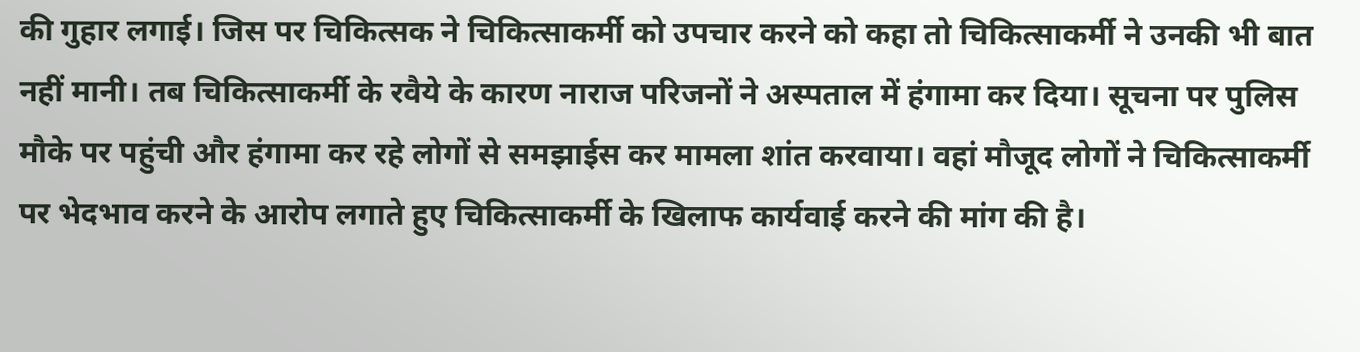की गुहार लगाई। जिस पर चिकित्सक ने चिकित्साकर्मी को उपचार करने को कहा तो चिकित्साकर्मी ने उनकी भी बात नहीं मानी। तब चिकित्साकर्मी के रवैये के कारण नाराज परिजनों ने अस्पताल में हंगामा कर दिया। सूचना पर पुलिस मौके पर पहुंची और हंगामा कर रहे लोगों से समझाईस कर मामला शांत करवाया। वहां मौजूद लोगों ने चिकित्साकर्मी पर भेदभाव करने के आरोप लगाते हुए चिकित्साकर्मी के खिलाफ कार्यवाई करने की मांग की है।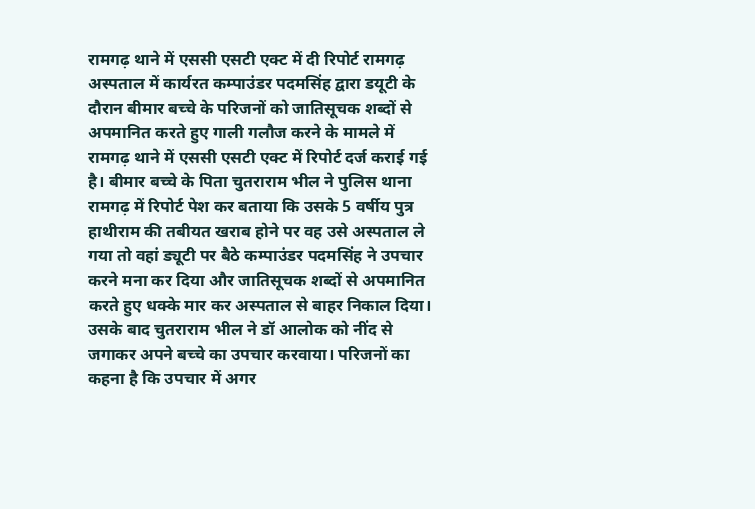रामगढ़ थाने में एससी एसटी एक्ट में दी रिपोर्ट रामगढ़ अस्पताल में कार्यरत कम्पाउंडर पदमसिंह द्वारा डयूटी के दौरान बीमार बच्चे के परिजनों को जातिसूचक शब्दों से अपमानित करते हुए गाली गलौज करने के मामले में रामगढ़ थाने में एससी एसटी एक्ट में रिपोर्ट दर्ज कराई गई है। बीमार बच्चे के पिता चुतराराम भील ने पुलिस थाना रामगढ़ में रिपोर्ट पेश कर बताया कि उसके 5 वर्षीय पुत्र हाथीराम की तबीयत खराब होने पर वह उसे अस्पताल ले गया तो वहां ड्यूटी पर बैठे कम्पाउंडर पदमसिंह ने उपचार करने मना कर दिया और जातिसूचक शब्दों से अपमानित करते हुए धक्के मार कर अस्पताल से बाहर निकाल दिया। उसके बाद चुतराराम भील ने डॉ आलोक को नींद से जगाकर अपने बच्चे का उपचार करवाया। परिजनों का कहना है कि उपचार में अगर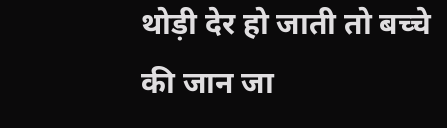थोड़ी देर हो जाती तो बच्चे की जान जा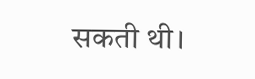सकती थी।